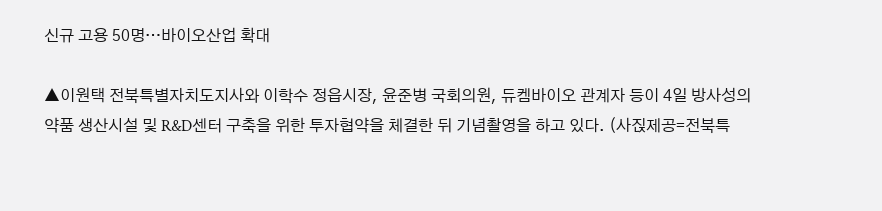신규 고용 50명…바이오산업 확대

▲이원택 전북특별자치도지사와 이학수 정읍시장, 윤준병 국회의원, 듀켐바이오 관계자 등이 4일 방사성의약품 생산시설 및 R&D센터 구축을 위한 투자협약을 체결한 뒤 기념촬영을 하고 있다. (사짅제공=전북특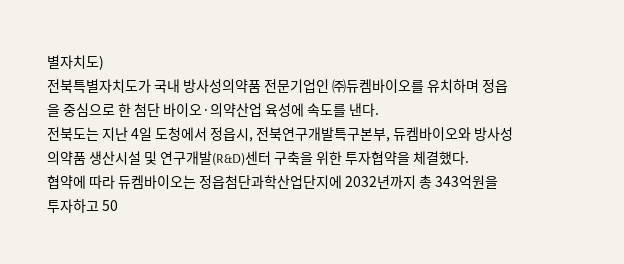별자치도)
전북특별자치도가 국내 방사성의약품 전문기업인 ㈜듀켐바이오를 유치하며 정읍을 중심으로 한 첨단 바이오·의약산업 육성에 속도를 낸다.
전북도는 지난 4일 도청에서 정읍시, 전북연구개발특구본부, 듀켐바이오와 방사성의약품 생산시설 및 연구개발(R&D)센터 구축을 위한 투자협약을 체결했다.
협약에 따라 듀켐바이오는 정읍첨단과학산업단지에 2032년까지 총 343억원을 투자하고 50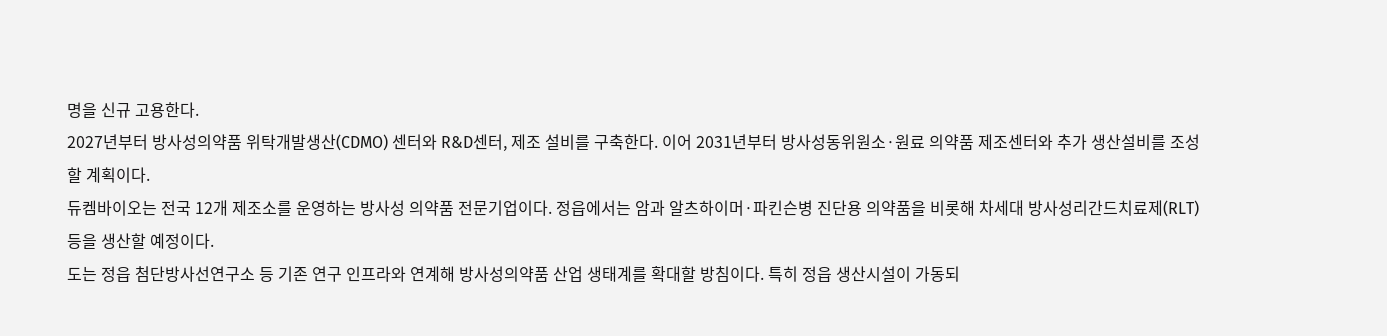명을 신규 고용한다.
2027년부터 방사성의약품 위탁개발생산(CDMO) 센터와 R&D센터, 제조 설비를 구축한다. 이어 2031년부터 방사성동위원소·원료 의약품 제조센터와 추가 생산설비를 조성할 계획이다.
듀켐바이오는 전국 12개 제조소를 운영하는 방사성 의약품 전문기업이다. 정읍에서는 암과 알츠하이머·파킨슨병 진단용 의약품을 비롯해 차세대 방사성리간드치료제(RLT) 등을 생산할 예정이다.
도는 정읍 첨단방사선연구소 등 기존 연구 인프라와 연계해 방사성의약품 산업 생태계를 확대할 방침이다. 특히 정읍 생산시설이 가동되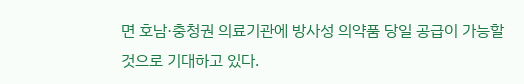면 호남·충청권 의료기관에 방사성 의약품 당일 공급이 가능할 것으로 기대하고 있다.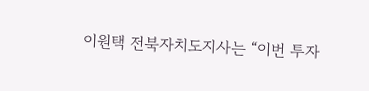이원택 전북자치도지사는 “이번 투자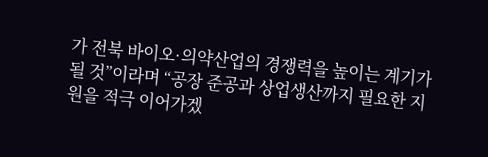가 전북 바이오·의약산업의 경쟁력을 높이는 계기가 될 것”이라며 “공장 준공과 상업생산까지 필요한 지원을 적극 이어가겠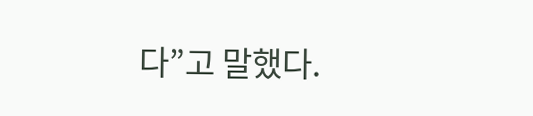다”고 말했다.